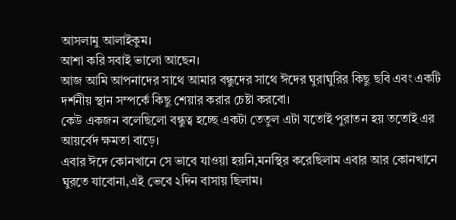আসলামু আলাইকুম।
আশা করি সবাই ভালো আছেন।
আজ আমি আপনাদের সাথে আমার বন্ধুদের সাথে ঈদের ঘুরাঘুরির কিছু ছবি এবং একটি দর্শনীয় স্থান সম্পর্কে কিছু শেয়ার করার চেষ্টা করবো।
কেউ একজন বলেছিলো বন্ধুত্ব হচ্ছে একটা তেতুল এটা যতোই পুরাতন হয় ততোই এর আয়র্বেদ ক্ষমতা বাড়ে।
এবার ঈদে কোনখানে সে ভাবে যাওয়া হয়নি,মনস্থির করেছিলাম এবার আর কোনখানে ঘুরতে যাবোনা,এই ভেবে ২দিন বাসায় ছিলাম।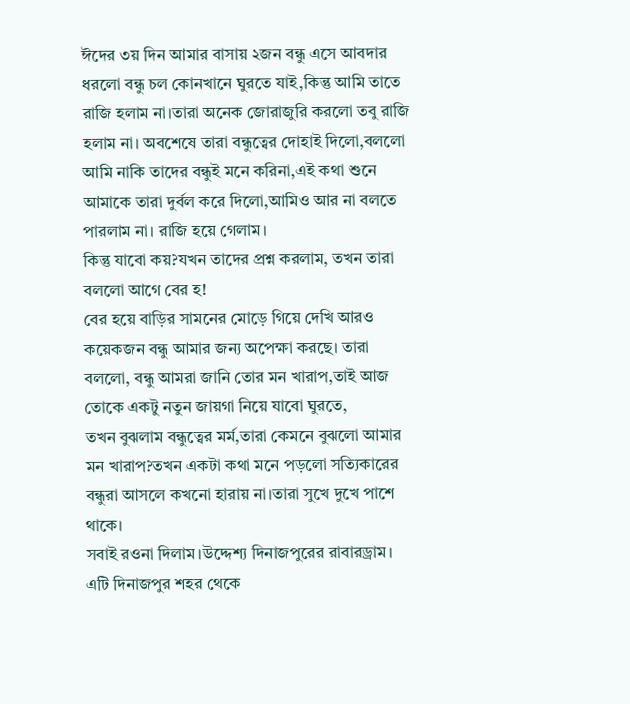ঈদের ৩য় দিন আমার বাসায় ২জন বন্ধু এসে আবদার ধরলো বন্ধু চল কোনখানে ঘুরতে যাই,কিন্তু আমি তাতে রাজি হলাম না।তারা অনেক জোরাজুরি করলো তবু রাজি হলাম না। অবশেষে তারা বন্ধুত্বের দোহাই দিলো,বললো আমি নাকি তাদের বন্ধুই মনে করিনা,এই কথা শুনে আমাকে তারা দুর্বল করে দিলো,আমিও আর না বলতে পারলাম না। রাজি হয়ে গেলাম।
কিন্তু যাবো কয়?যখন তাদের প্রশ্ন করলাম, তখন তারা বললো আগে বের হ!
বের হয়ে বাড়ির সামনের মোড়ে গিয়ে দেখি আরও কয়েকজন বন্ধু আমার জন্য অপেক্ষা করছে। তারা বললো, বন্ধু আমরা জানি তোর মন খারাপ,তাই আজ তোকে একটু নতুন জায়গা নিয়ে যাবো ঘুরতে,
তখন বুঝলাম বন্ধুত্বের মর্ম,তারা কেমনে বুঝলো আমার মন খারাপ?তখন একটা কথা মনে পড়লো সত্যিকারের বন্ধুরা আসলে কখনো হারায় না।তারা সুখে দুখে পাশে থাকে।
সবাই রওনা দিলাম।উদ্দেশ্য দিনাজপুরের রাবারড্রাম।
এটি দিনাজপুর শহর থেকে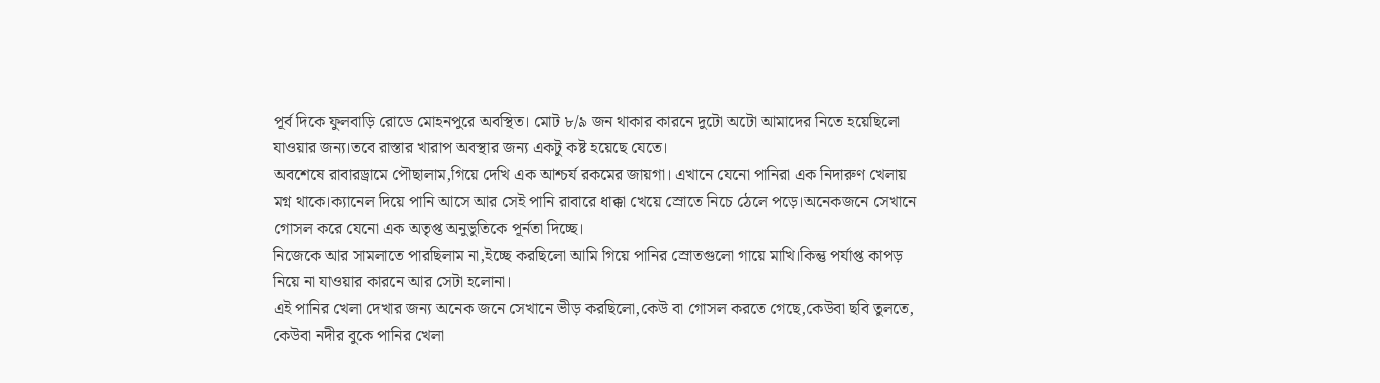পূর্ব দিকে ফুলবাড়ি রোডে মোহনপুরে অবস্থিত। মোট ৮/৯ জন থাকার কারনে দুটো অটো আমাদের নিতে হয়েছিলো যাওয়ার জন্য।তবে রাস্তার খারাপ অবস্থার জন্য একটু কষ্ট হয়েছে যেতে।
অবশেষে রাবারড্রামে পৌছালাম,গিয়ে দেখি এক আশ্চর্য রকমের জায়গা। এখানে যেনো পানিরা এক নিদারুণ খেলায় মগ্ন থাকে।ক্যানেল দিয়ে পানি আসে আর সেই পানি রাবারে ধাক্কা খেয়ে স্রোতে নিচে ঠেলে পড়ে।অনেকজনে সেখানে গোসল করে যেনো এক অতৃপ্ত অনুভুতিকে পূর্নতা দিচ্ছে।
নিজেকে আর সামলাতে পারছিলাম না,ইচ্ছে করছিলো আমি গিয়ে পানির স্রোতগুলো গায়ে মাখি।কিন্তু পর্যাপ্ত কাপড় নিয়ে না যাওয়ার কারনে আর সেটা হলোনা।
এই পানির খেলা দেখার জন্য অনেক জনে সেখানে ভীড় করছিলো,কেউ বা গোসল করতে গেছে,কেউবা ছবি তুলতে, কেউবা নদীর বুকে পানির খেলা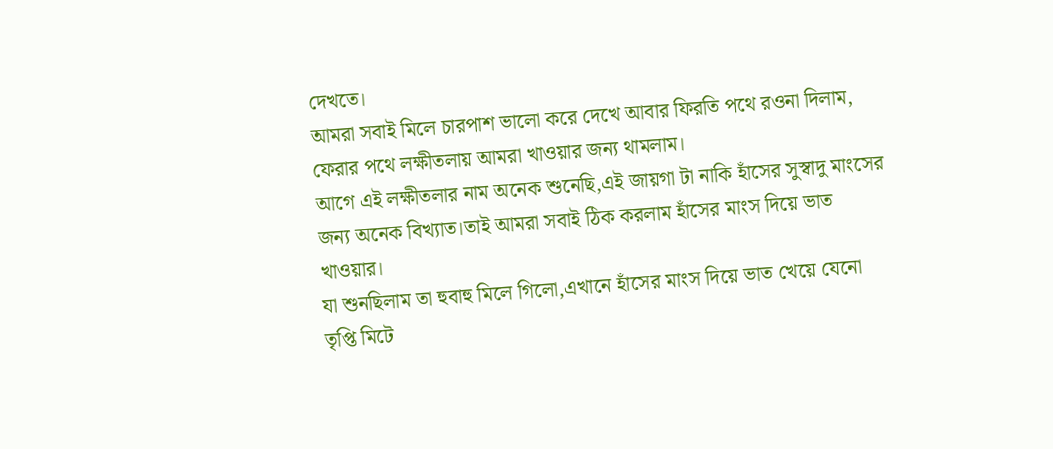দেখতে।
আমরা সবাই মিলে চারপাশ ভালো করে দেখে আবার ফিরতি পথে রওনা দিলাম,
ফেরার পথে লক্ষীতলায় আমরা খাওয়ার জন্য থামলাম।
আগে এই লক্ষীতলার নাম অনেক শুনেছি,এই জায়গা টা নাকি হাঁসের সুস্বাদু মাংসের জন্য অনেক বিখ্যাত।তাই আমরা সবাই ঠিক করলাম হাঁসের মাংস দিয়ে ভাত খাওয়ার।
যা শুনছিলাম তা হুবাহু মিলে গিলো,এখানে হাঁসের মাংস দিয়ে ভাত খেয়ে যেনো তৃপ্তি মিটে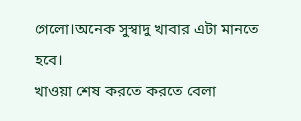গেলো।অনেক সুস্বাদু খাবার এটা মানতে হবে।
খাওয়া শেষ করতে করতে বেলা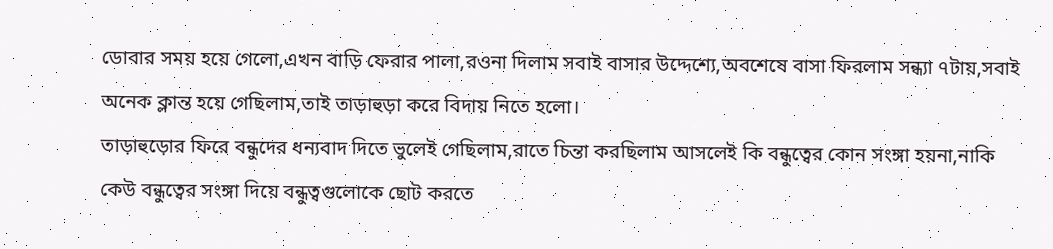ডোবার সময় হয়ে গেলো,এখন বাড়ি ফেরার পালা,রওনা দিলাম সবাই বাসার উদ্দেশ্যে,অবশেষে বাসা ফিরলাম সন্ধ্যা ৭টায়,সবাই অনেক ক্লান্ত হয়ে গেছিলাম,তাই তাড়াহুড়া করে বিদায় নিতে হলো।
তাড়াহুড়োর ফিরে বন্ধুদের ধন্যবাদ দিতে ভুলেই গেছিলাম,রাতে চিন্তা করছিলাম আসলেই কি বন্ধুত্বের কোন সংঙ্গা হয়না,নাকি কেউ বন্ধুত্বের সংঙ্গা দিয়ে বন্ধুত্বগুলোকে ছোট করতে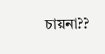চায়না??